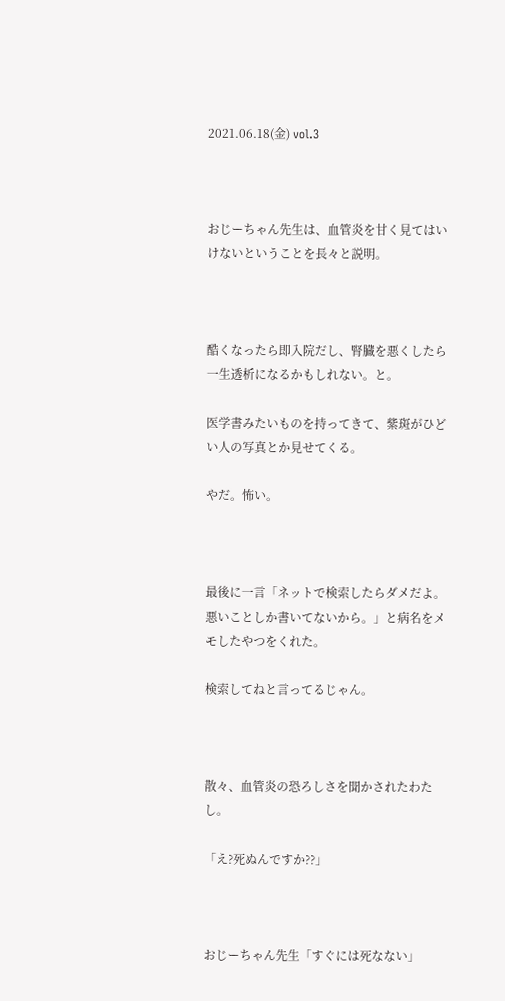2021.06.18(金) vol.3



おじーちゃん先生は、血管炎を甘く見てはいけないということを長々と説明。



酷くなったら即入院だし、腎臓を悪くしたら一生透析になるかもしれない。と。

医学書みたいものを持ってきて、紫斑がひどい人の写真とか見せてくる。

やだ。怖い。



最後に一言「ネットで検索したらダメだよ。悪いことしか書いてないから。」と病名をメモしたやつをくれた。

検索してねと言ってるじゃん。



散々、血管炎の恐ろしさを聞かされたわたし。

「え?死ぬんですか??」



おじーちゃん先生「すぐには死なない」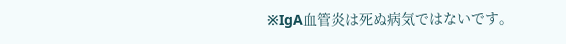※IgA血管炎は死ぬ病気ではないです。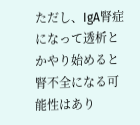ただし、IgA腎症になって透析とかやり始めると腎不全になる可能性はあり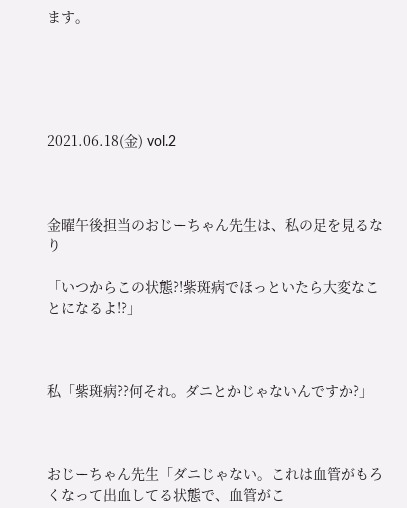ます。





2021.06.18(金) vol.2



金曜午後担当のおじーちゃん先生は、私の足を見るなり

「いつからこの状態?!紫斑病でほっといたら大変なことになるよ!?」



私「紫斑病??何それ。ダニとかじゃないんですか?」



おじーちゃん先生「ダニじゃない。これは血管がもろくなって出血してる状態で、血管がこ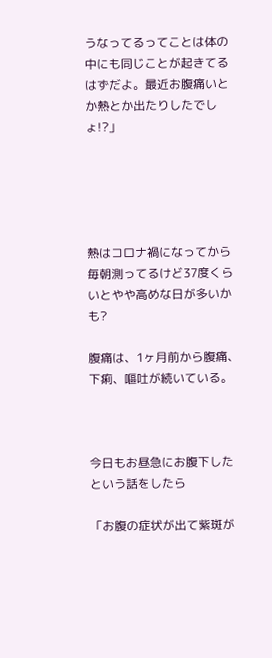うなってるってことは体の中にも同じことが起きてるはずだよ。最近お腹痛いとか熱とか出たりしたでしょ!?」





熱はコロナ禍になってから毎朝測ってるけど37度くらいとやや高めな日が多いかも?

腹痛は、1ヶ月前から腹痛、下痢、嘔吐が続いている。



今日もお昼急にお腹下したという話をしたら

「お腹の症状が出て紫斑が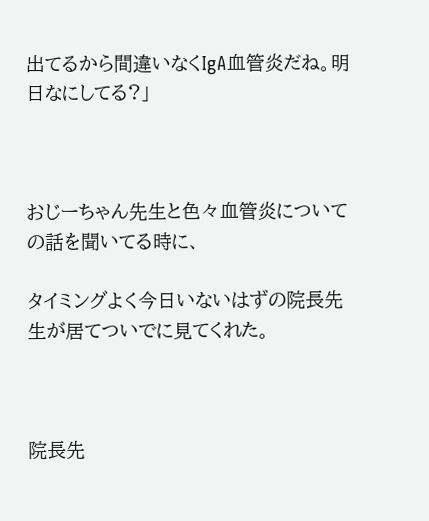出てるから間違いなくIgA血管炎だね。明日なにしてる?」



おじーちゃん先生と色々血管炎についての話を聞いてる時に、

タイミングよく今日いないはずの院長先生が居てついでに見てくれた。



院長先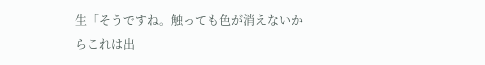生「そうですね。触っても色が消えないからこれは出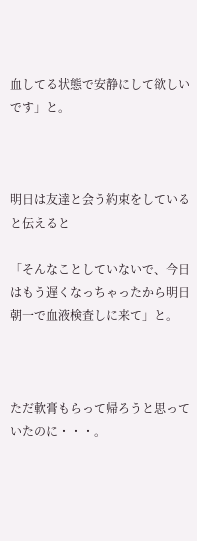血してる状態で安静にして欲しいです」と。



明日は友達と会う約束をしていると伝えると

「そんなことしていないで、今日はもう遅くなっちゃったから明日朝一で血液検査しに来て」と。



ただ軟膏もらって帰ろうと思っていたのに・・・。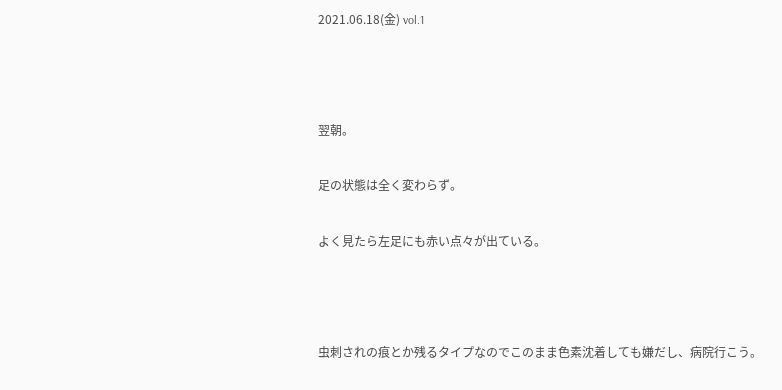2021.06.18(金) vol.1



翌朝。

足の状態は全く変わらず。

よく見たら左足にも赤い点々が出ている。



虫刺されの痕とか残るタイプなのでこのまま色素沈着しても嫌だし、病院行こう。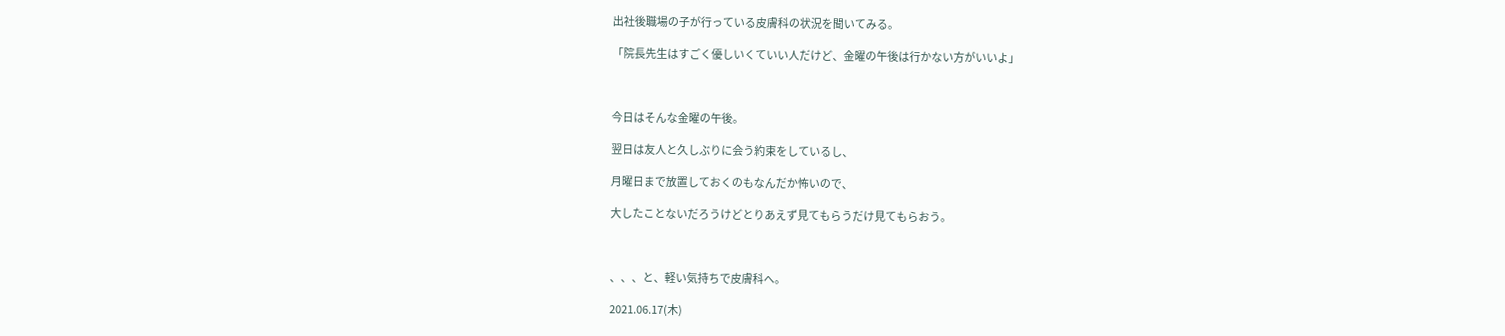出社後職場の子が行っている皮膚科の状況を聞いてみる。

「院長先生はすごく優しいくていい人だけど、金曜の午後は行かない方がいいよ」



今日はそんな金曜の午後。

翌日は友人と久しぶりに会う約束をしているし、

月曜日まで放置しておくのもなんだか怖いので、

大したことないだろうけどとりあえず見てもらうだけ見てもらおう。



、、、と、軽い気持ちで皮膚科へ。

2021.06.17(木)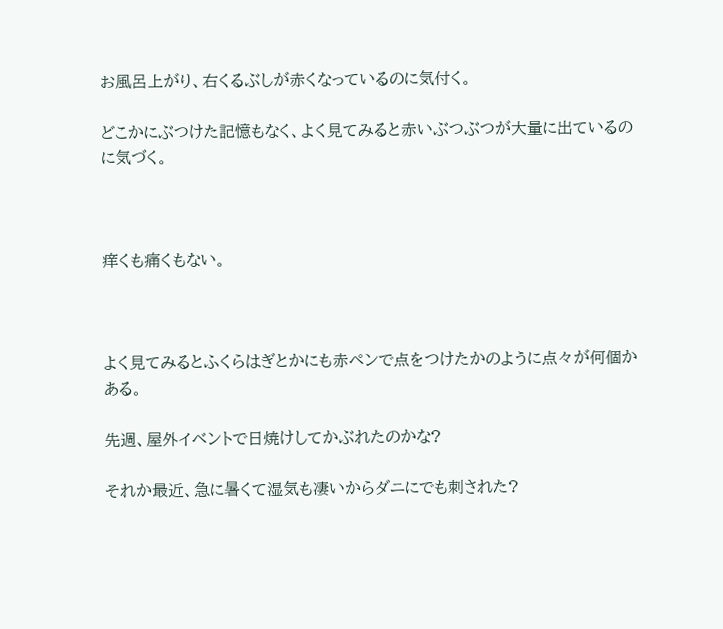お風呂上がり、右くるぶしが赤くなっているのに気付く。

どこかにぶつけた記憶もなく、よく見てみると赤いぶつぶつが大量に出ているのに気づく。



痒くも痛くもない。



よく見てみるとふくらはぎとかにも赤ペンで点をつけたかのように点々が何個かある。

先週、屋外イベントで日焼けしてかぶれたのかな?

それか最近、急に暑くて湿気も凄いからダニにでも刺された?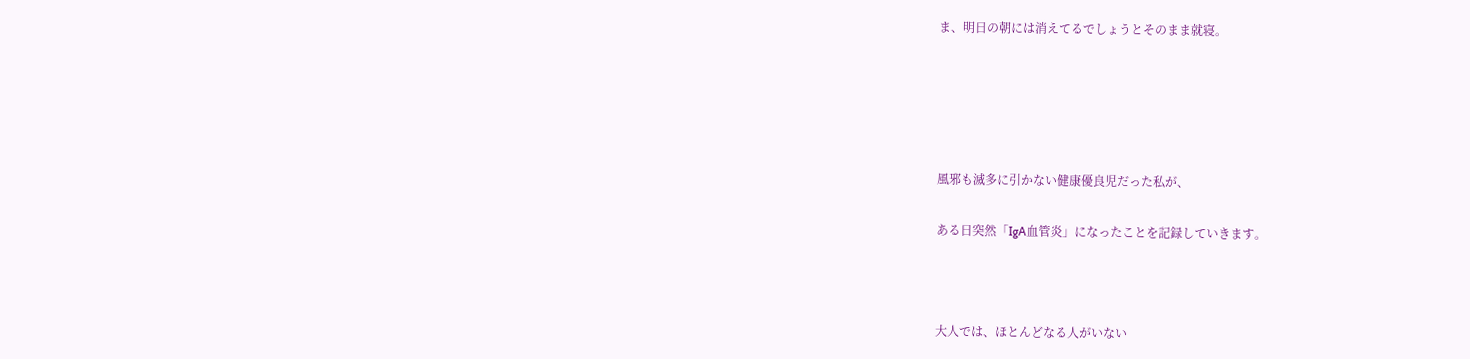ま、明日の朝には消えてるでしょうとそのまま就寝。





風邪も滅多に引かない健康優良児だった私が、

ある日突然「IgA血管炎」になったことを記録していきます。



大人では、ほとんどなる人がいない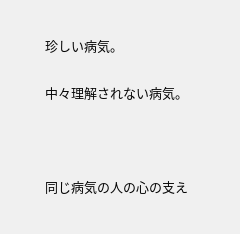珍しい病気。

中々理解されない病気。



同じ病気の人の心の支え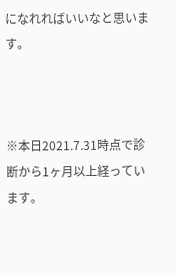になれればいいなと思います。



※本日2021.7.31時点で診断から1ヶ月以上経っています。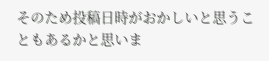そのため投稿日時がおかしいと思うこともあるかと思いま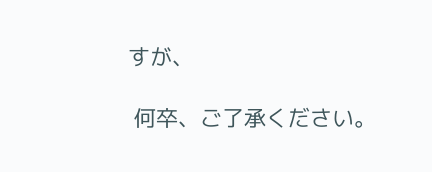すが、

 何卒、ご了承ください。